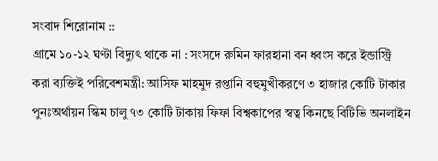সংবাদ শিরোনাম ::
গ্রামে ১০-১২ ঘণ্টা বিদ্যুৎ থাকে না : সংসদে রুমিন ফারহানা বন ধ্বংস করে ইন্ডাস্ট্রি করা ব্যক্তিই পরিবেশমন্ত্রী: আসিফ মাহমুদ রপ্তানি বহুমুখীকরণে ৩ হাজার কোটি টাকার পুনঃঅর্থায়ন স্কিম চালু ৭৩ কোটি টাকায় ফিফা বিশ্বকাপের স্বত্ব কিনছে বিটিভি অনলাইন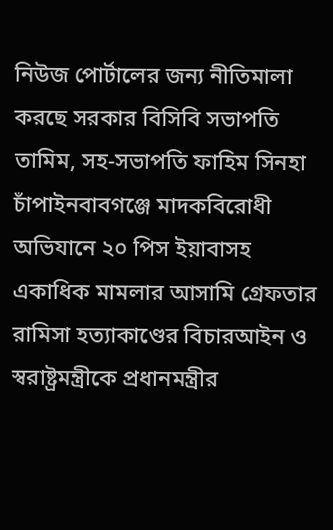নিউজ পোর্টালের জন্য নীতিমালা করছে সরকার বিসিবি সভাপতি তামিম, সহ-সভাপতি ফাহিম সিনহা চাঁপাইনবাবগঞ্জে মাদকবিরোধী অভিযানে ২০ পিস ইয়াবাসহ একাধিক মামলার আসামি গ্রেফতার রামিসা হত্যাকাণ্ডের বিচারআইন ও স্বরাষ্ট্রমন্ত্রীকে প্রধানমন্ত্রীর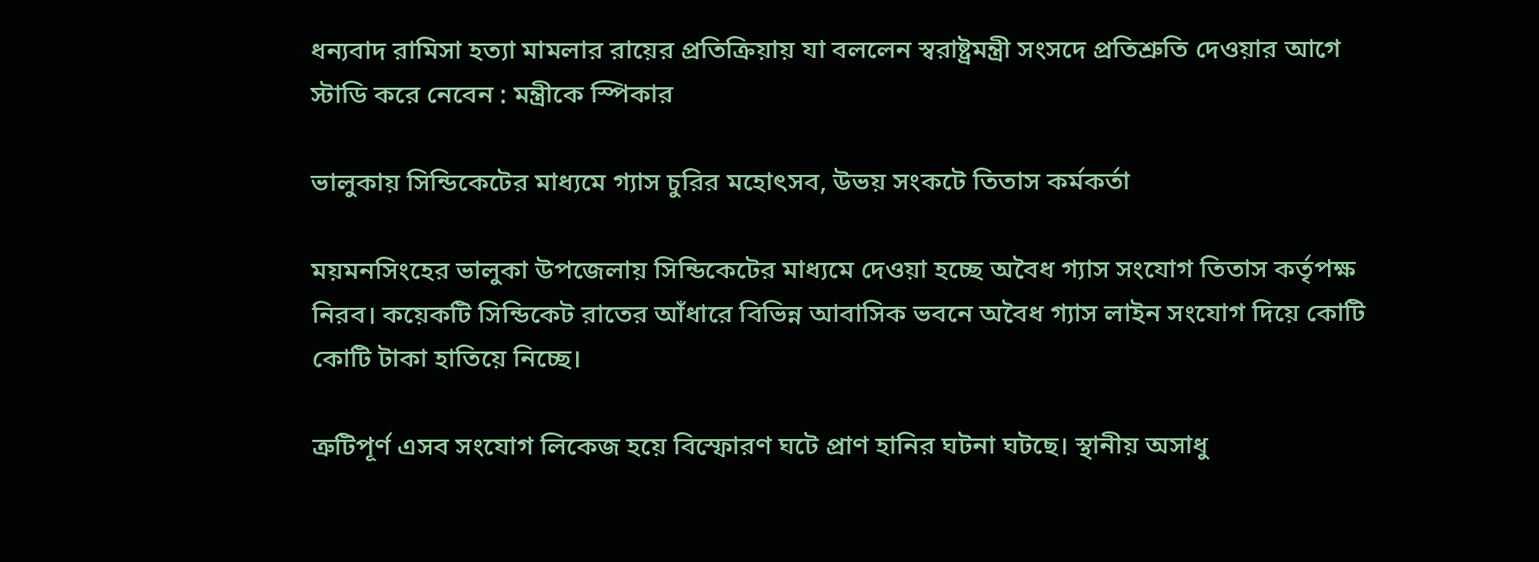ধন্যবাদ রামিসা হত্যা মামলার রায়ের প্রতিক্রিয়ায় যা বললেন স্বরাষ্ট্রমন্ত্রী সংসদে প্রতিশ্রুতি দেওয়ার আগে স্টাডি করে নেবেন : মন্ত্রীকে স্পিকার

ভালুকায় সিন্ডিকেটের মাধ্যমে গ্যাস চুরির মহোৎসব, উভয় সংকটে তিতাস কর্মকর্তা

ময়মনসিংহের ভালুকা উপজেলায় সিন্ডিকেটের মাধ্যমে দেওয়া হচ্ছে অবৈধ গ্যাস সংযোগ তিতাস কর্তৃপক্ষ নিরব। কয়েকটি সিন্ডিকেট রাতের আঁধারে বিভিন্ন আবাসিক ভবনে অবৈধ গ্যাস লাইন সংযোগ দিয়ে কোটি কোটি টাকা হাতিয়ে নিচ্ছে।

ত্রুটিপূর্ণ এসব সংযোগ লিকেজ হয়ে বিস্ফোরণ ঘটে প্রাণ হানির ঘটনা ঘটছে। স্থানীয় অসাধু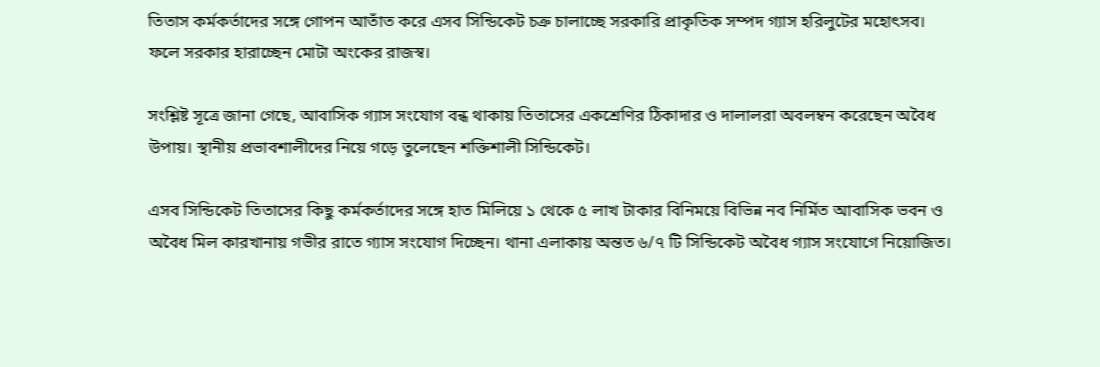তিতাস কর্মকর্তাদের সঙ্গে গোপন আতাঁত করে এসব সিন্ডিকেট চক্র চালাচ্ছে সরকারি প্রাকৃতিক সম্পদ গ্যাস হরিলুটের মহোৎসব। ফলে সরকার হারাচ্ছেন মোটা অংকের রাজস্ব।

সংশ্লিষ্ট সূত্রে জানা গেছে, আবাসিক গ্যাস সংযোগ বন্ধ থাকায় তিতাসের একশ্রেণির ঠিকাদার ও দালালরা অবলম্বন করেছেন অবৈধ উপায়। স্থানীয় প্রভাবশালীদের নিয়ে গড়ে তুলেছেন শক্তিশালী সিন্ডিকেট।

এসব সিন্ডিকেট তিতাসের কিছু কর্মকর্তাদের সঙ্গে হাত মিলিয়ে ১ থেকে ৫ লাখ টাকার বিনিময়ে বিভিন্ন নব নির্মিত আবাসিক ভবন ও অবৈধ মিল কারখানায় গভীর রাতে গ্যাস সংযোগ দিচ্ছেন। থানা এলাকায় অন্তত ৬/৭ টি সিন্ডিকেট অবৈধ গ্যাস সংযোগে নিয়োজিত।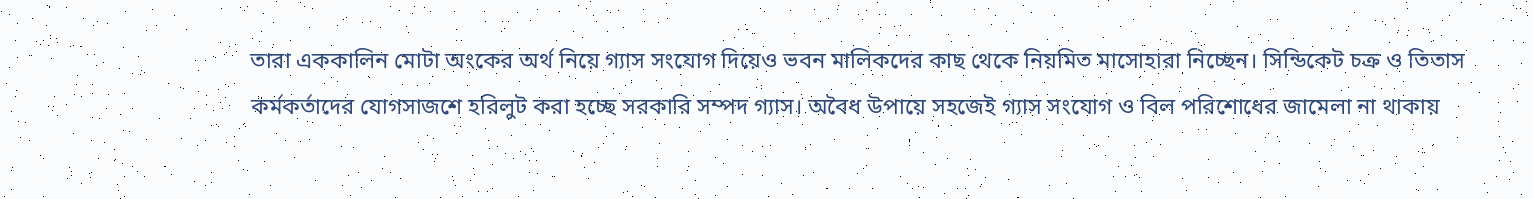তারা এককালিন মোটা অংকের অর্থ নিয়ে গ্যাস সংযোগ দিয়েও ভবন মালিকদের কাছ থেকে নিয়মিত মাসোহারা নিচ্ছেন। সিন্ডিকেট চক্র ও তিতাস কর্মকর্তাদের যোগসাজশে হরিলুট করা হচ্ছে সরকারি সম্পদ গ্যাস। অবৈধ উপায়ে সহজেই গ্যাস সংযোগ ও বিল পরিশোধের জামেলা না থাকায়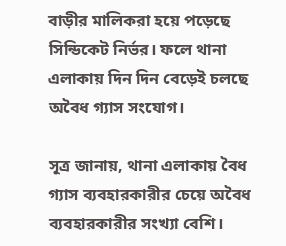বাড়ীর মালিকরা হয়ে পড়েছে সিন্ডিকেট নির্ভর। ফলে থানা এলাকায় দিন দিন বেড়েই চলছে অবৈধ গ্যাস সংযোগ।

সূত্র জানায়, থানা এলাকায় বৈধ গ্যাস ব্যবহারকারীর চেয়ে অবৈধ ব্যবহারকারীর সংখ্যা বেশি।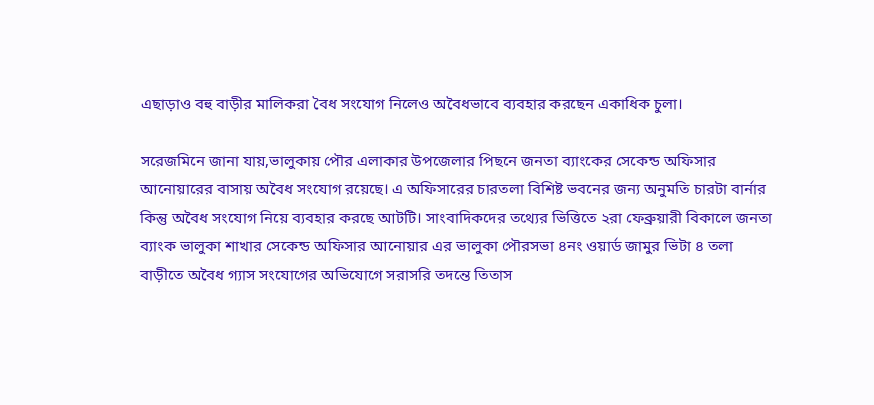এছাড়াও বহু বাড়ীর মালিকরা বৈধ সংযোগ নিলেও অবৈধভাবে ব্যবহার করছেন একাধিক চুলা।

সরেজমিনে জানা যায়,ভালুকায় পৌর এলাকার উপজেলার পিছনে জনতা ব্যাংকের সেকেন্ড অফিসার আনোয়ারের বাসায় অবৈধ সংযোগ রয়েছে। এ অফিসারের চারতলা বিশিষ্ট ভবনের জন্য অনুমতি চারটা বার্নার কিন্তু অবৈধ সংযোগ নিয়ে ব্যবহার করছে আটটি। সাংবাদিকদের তথ্যের ভিত্তিতে ২রা ফেব্রুয়ারী বিকালে জনতা ব্যাংক ভালুকা শাখার সেকেন্ড অফিসার আনোয়ার এর ভালুকা পৌরসভা ৪নং ওয়ার্ড জামুর ভিটা ৪ তলা বাড়ীতে অবৈধ গ্যাস সংযোগের অভিযোগে সরাসরি তদন্তে তিতাস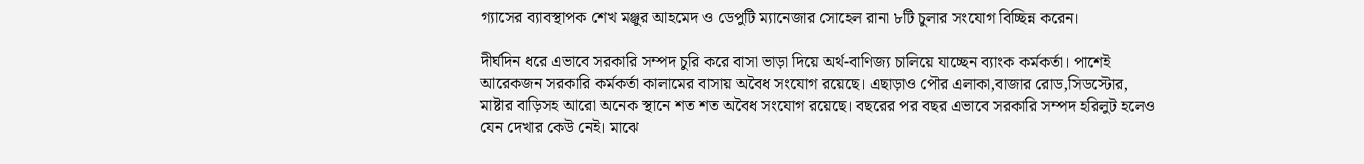গ্যাসের ব্যাবস্থাপক শেখ মঞ্জুর আহমেদ ও ডেপুটি ম্যানেজার সোহেল রানা ৮টি চুলার সংযোগ বিচ্ছিন্ন করেন।

দীর্ঘদিন ধরে এভাবে সরকারি সম্পদ চুরি করে বাসা ভাড়া দিয়ে অর্থ-বাণিজ্য চালিয়ে যাচ্ছেন ব্যাংক কর্মকর্তা। পাশেই আরেকজন সরকারি কর্মকর্তা কালামের বাসায় অবৈধ সংযোগ রয়েছে। এছাড়াও পৌর এলাকা,বাজার রোড,সিডস্টোর, মাষ্টার বাড়িসহ আরো অনেক স্থানে শত শত অবৈধ সংযোগ রয়েছে। বছরের পর বছর এভাবে সরকারি সম্পদ হরিলুট হলেও যেন দেখার কেউ নেই। মাঝে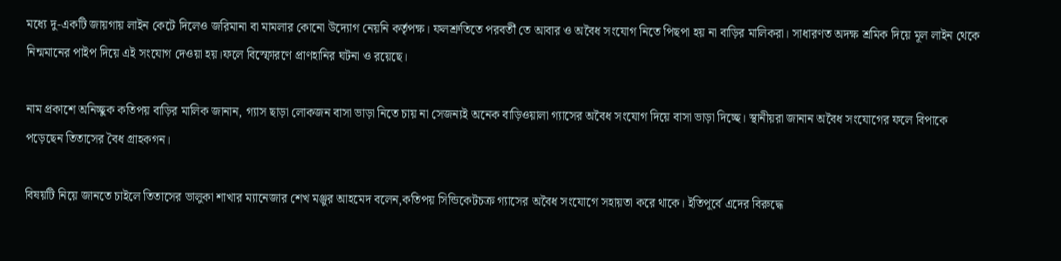মধ্যে দু-একটি জায়গায় লাইন কেটে দিলেও জরিমানা বা মামলার কোনো উদ্যোগ নেয়নি কর্তৃপক্ষ। ফলশ্রুতিতে পরবর্তী তে আবার ও অবৈধ সংযোগ নিতে পিছপা হয় না বাড়ির মালিকরা। সাধারণত অদক্ষ শ্রমিক দিয়ে মূল লাইন থেকে নিন্মমানের পাইপ দিয়ে এই সংযোগ দেওয়া হয়।ফলে বিস্ফোরণে প্রাণহানির ঘটনা ও রয়েছে।

নাম প্রকাশে অনিচ্ছুক কতিপয় বাড়ির মালিক জানান, গ্যাস ছাড়া লোকজন বাসা ভাড়া নিতে চায় না সেজন্যই অনেক বাড়িওয়ালা গ্যাসের অবৈধ সংযোগ দিয়ে বাসা ভাড়া দিচ্ছে। স্থানীয়রা জানান অবৈধ সংযোগের ফলে বিপাকে পড়েছেন তিতাসের বৈধ গ্রাহকগন।

বিষয়টি নিয়ে জানতে চাইলে তিতাসের ভালুকা শাখার ম্যানেজার শেখ মঞ্জুর আহমেদ বলেন,কতিপয় সিন্ডিকেটচক্র গ্যাসের অবৈধ সংযোগে সহায়তা করে থাকে। ইতিপূর্বে এদের বিরুদ্ধে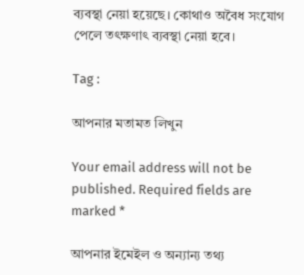ব্যবস্থা নেয়া হয়েছে। কোথাও অবৈধ সংযোগ পেলে তৎক্ষণাৎ ব্যবস্থা নেয়া হবে।

Tag :

আপনার মতামত লিখুন

Your email address will not be published. Required fields are marked *

আপনার ইমেইল ও অন্যান্য তথ্য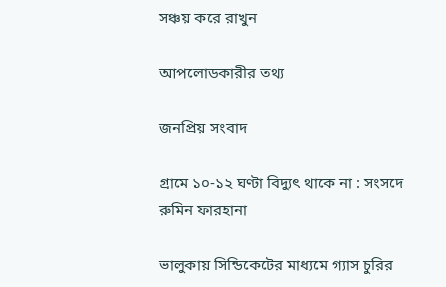সঞ্চয় করে রাখুন

আপলোডকারীর তথ্য

জনপ্রিয় সংবাদ

গ্রামে ১০-১২ ঘণ্টা বিদ্যুৎ থাকে না : সংসদে রুমিন ফারহানা

ভালুকায় সিন্ডিকেটের মাধ্যমে গ্যাস চুরির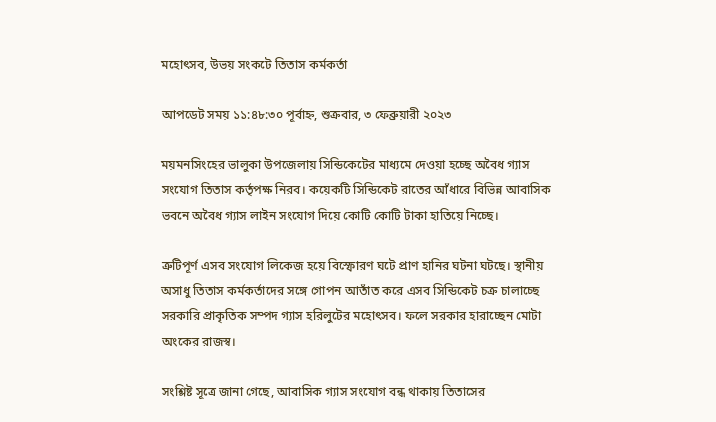মহোৎসব, উভয় সংকটে তিতাস কর্মকর্তা

আপডেট সময় ১১:৪৮:৩০ পূর্বাহ্ন, শুক্রবার, ৩ ফেব্রুয়ারী ২০২৩

ময়মনসিংহের ভালুকা উপজেলায় সিন্ডিকেটের মাধ্যমে দেওয়া হচ্ছে অবৈধ গ্যাস সংযোগ তিতাস কর্তৃপক্ষ নিরব। কয়েকটি সিন্ডিকেট রাতের আঁধারে বিভিন্ন আবাসিক ভবনে অবৈধ গ্যাস লাইন সংযোগ দিয়ে কোটি কোটি টাকা হাতিয়ে নিচ্ছে।

ত্রুটিপূর্ণ এসব সংযোগ লিকেজ হয়ে বিস্ফোরণ ঘটে প্রাণ হানির ঘটনা ঘটছে। স্থানীয় অসাধু তিতাস কর্মকর্তাদের সঙ্গে গোপন আতাঁত করে এসব সিন্ডিকেট চক্র চালাচ্ছে সরকারি প্রাকৃতিক সম্পদ গ্যাস হরিলুটের মহোৎসব। ফলে সরকার হারাচ্ছেন মোটা অংকের রাজস্ব।

সংশ্লিষ্ট সূত্রে জানা গেছে, আবাসিক গ্যাস সংযোগ বন্ধ থাকায় তিতাসের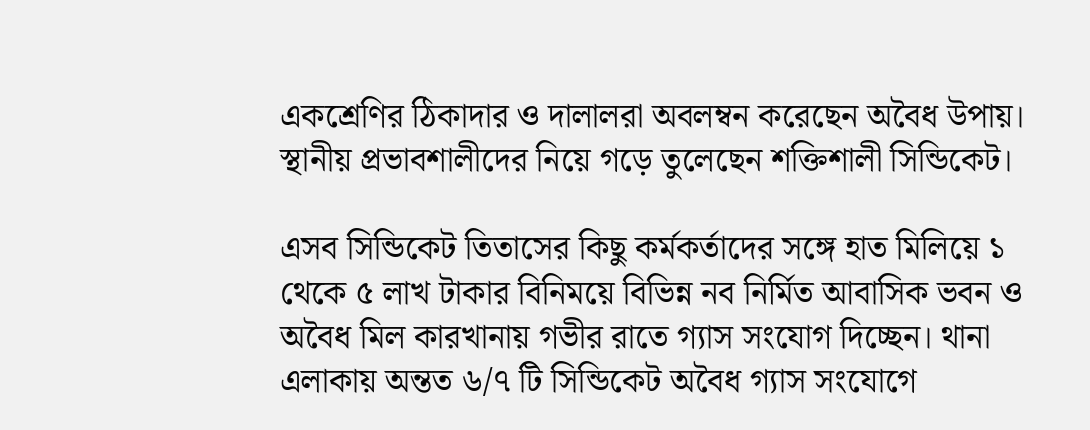একশ্রেণির ঠিকাদার ও দালালরা অবলম্বন করেছেন অবৈধ উপায়। স্থানীয় প্রভাবশালীদের নিয়ে গড়ে তুলেছেন শক্তিশালী সিন্ডিকেট।

এসব সিন্ডিকেট তিতাসের কিছু কর্মকর্তাদের সঙ্গে হাত মিলিয়ে ১ থেকে ৫ লাখ টাকার বিনিময়ে বিভিন্ন নব নির্মিত আবাসিক ভবন ও অবৈধ মিল কারখানায় গভীর রাতে গ্যাস সংযোগ দিচ্ছেন। থানা এলাকায় অন্তত ৬/৭ টি সিন্ডিকেট অবৈধ গ্যাস সংযোগে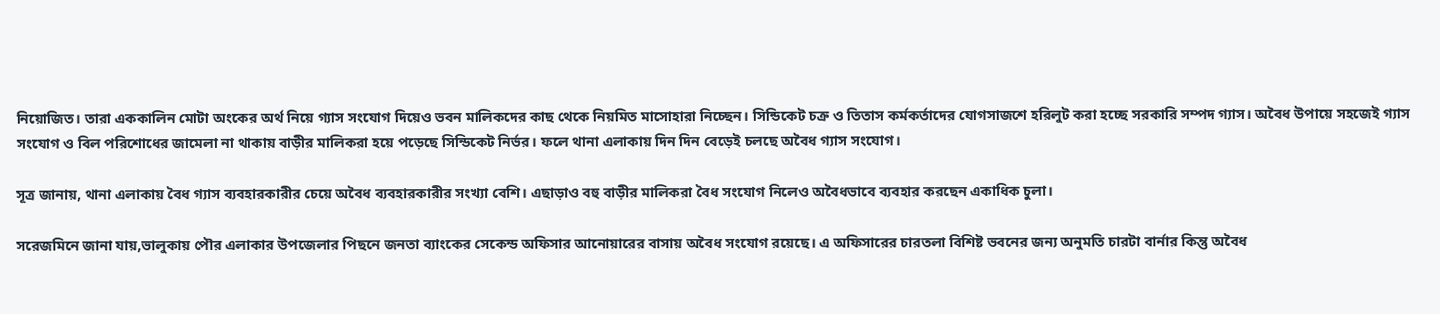নিয়োজিত। তারা এককালিন মোটা অংকের অর্থ নিয়ে গ্যাস সংযোগ দিয়েও ভবন মালিকদের কাছ থেকে নিয়মিত মাসোহারা নিচ্ছেন। সিন্ডিকেট চক্র ও তিতাস কর্মকর্তাদের যোগসাজশে হরিলুট করা হচ্ছে সরকারি সম্পদ গ্যাস। অবৈধ উপায়ে সহজেই গ্যাস সংযোগ ও বিল পরিশোধের জামেলা না থাকায় বাড়ীর মালিকরা হয়ে পড়েছে সিন্ডিকেট নির্ভর। ফলে থানা এলাকায় দিন দিন বেড়েই চলছে অবৈধ গ্যাস সংযোগ।

সূত্র জানায়, থানা এলাকায় বৈধ গ্যাস ব্যবহারকারীর চেয়ে অবৈধ ব্যবহারকারীর সংখ্যা বেশি। এছাড়াও বহু বাড়ীর মালিকরা বৈধ সংযোগ নিলেও অবৈধভাবে ব্যবহার করছেন একাধিক চুলা।

সরেজমিনে জানা যায়,ভালুকায় পৌর এলাকার উপজেলার পিছনে জনতা ব্যাংকের সেকেন্ড অফিসার আনোয়ারের বাসায় অবৈধ সংযোগ রয়েছে। এ অফিসারের চারতলা বিশিষ্ট ভবনের জন্য অনুমতি চারটা বার্নার কিন্তু অবৈধ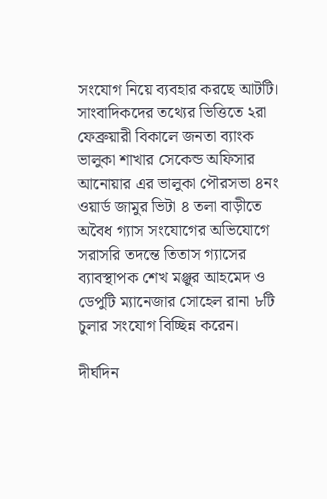সংযোগ নিয়ে ব্যবহার করছে আটটি। সাংবাদিকদের তথ্যের ভিত্তিতে ২রা ফেব্রুয়ারী বিকালে জনতা ব্যাংক ভালুকা শাখার সেকেন্ড অফিসার আনোয়ার এর ভালুকা পৌরসভা ৪নং ওয়ার্ড জামুর ভিটা ৪ তলা বাড়ীতে অবৈধ গ্যাস সংযোগের অভিযোগে সরাসরি তদন্তে তিতাস গ্যাসের ব্যাবস্থাপক শেখ মঞ্জুর আহমেদ ও ডেপুটি ম্যানেজার সোহেল রানা ৮টি চুলার সংযোগ বিচ্ছিন্ন করেন।

দীর্ঘদিন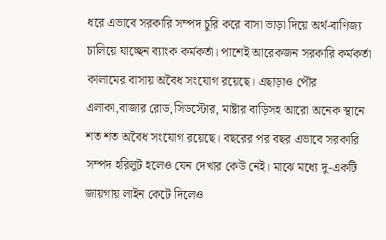ধরে এভাবে সরকারি সম্পদ চুরি করে বাসা ভাড়া দিয়ে অর্থ-বাণিজ্য চালিয়ে যাচ্ছেন ব্যাংক কর্মকর্তা। পাশেই আরেকজন সরকারি কর্মকর্তা কালামের বাসায় অবৈধ সংযোগ রয়েছে। এছাড়াও পৌর এলাকা,বাজার রোড,সিডস্টোর, মাষ্টার বাড়িসহ আরো অনেক স্থানে শত শত অবৈধ সংযোগ রয়েছে। বছরের পর বছর এভাবে সরকারি সম্পদ হরিলুট হলেও যেন দেখার কেউ নেই। মাঝে মধ্যে দু-একটি জায়গায় লাইন কেটে দিলেও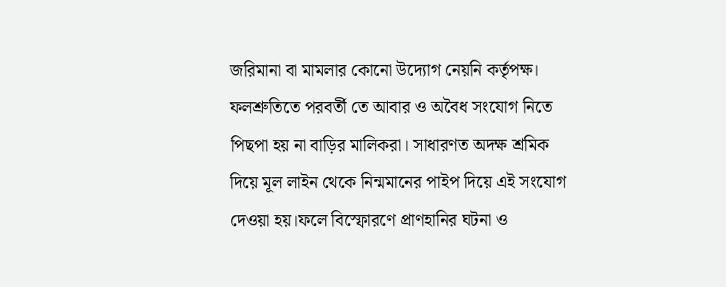জরিমানা বা মামলার কোনো উদ্যোগ নেয়নি কর্তৃপক্ষ। ফলশ্রুতিতে পরবর্তী তে আবার ও অবৈধ সংযোগ নিতে পিছপা হয় না বাড়ির মালিকরা। সাধারণত অদক্ষ শ্রমিক দিয়ে মূল লাইন থেকে নিন্মমানের পাইপ দিয়ে এই সংযোগ দেওয়া হয়।ফলে বিস্ফোরণে প্রাণহানির ঘটনা ও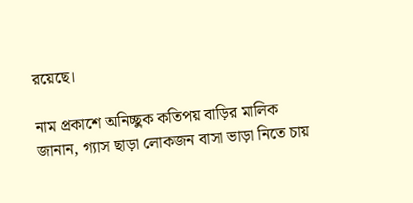রয়েছে।

নাম প্রকাশে অনিচ্ছুক কতিপয় বাড়ির মালিক জানান, গ্যাস ছাড়া লোকজন বাসা ভাড়া নিতে চায়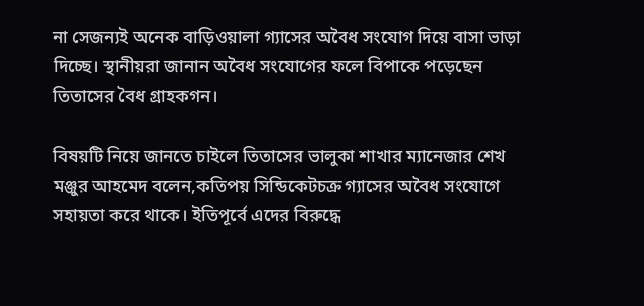না সেজন্যই অনেক বাড়িওয়ালা গ্যাসের অবৈধ সংযোগ দিয়ে বাসা ভাড়া দিচ্ছে। স্থানীয়রা জানান অবৈধ সংযোগের ফলে বিপাকে পড়েছেন তিতাসের বৈধ গ্রাহকগন।

বিষয়টি নিয়ে জানতে চাইলে তিতাসের ভালুকা শাখার ম্যানেজার শেখ মঞ্জুর আহমেদ বলেন,কতিপয় সিন্ডিকেটচক্র গ্যাসের অবৈধ সংযোগে সহায়তা করে থাকে। ইতিপূর্বে এদের বিরুদ্ধে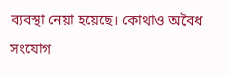ব্যবস্থা নেয়া হয়েছে। কোথাও অবৈধ সংযোগ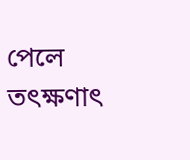পেলে তৎক্ষণাৎ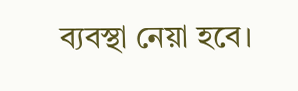ব্যবস্থা নেয়া হবে।